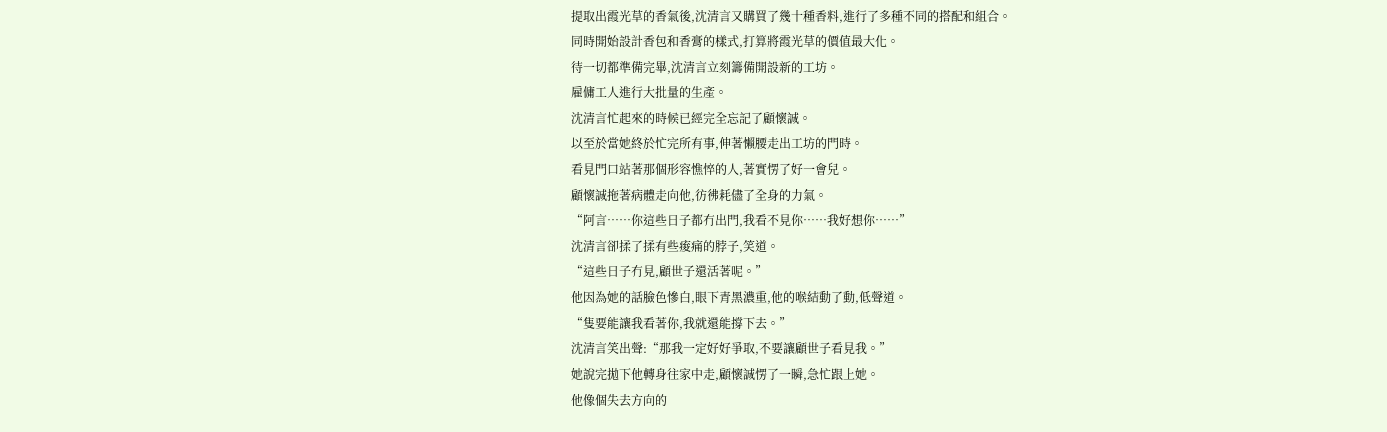提取出霞光草的香氣後,沈清言又購買了幾十種香料,進行了多種不同的搭配和組合。
同時開始設計香包和香膏的樣式,打算將霞光草的價值最大化。
待一切都準備完畢,沈清言立刻籌備開設新的工坊。
雇傭工人進行大批量的生產。
沈清言忙起來的時候已經完全忘記了顧懷誠。
以至於當她終於忙完所有事,伸著懶腰走出工坊的門時。
看見門口站著那個形容憔悴的人,著實愣了好一會兒。
顧懷誠拖著病體走向他,彷彿耗儘了全身的力氣。
“阿言……你這些日子都冇出門,我看不見你……我好想你……”
沈清言卻揉了揉有些痠痛的脖子,笑道。
“這些日子冇見,顧世子還活著呢。”
他因為她的話臉色慘白,眼下青黑濃重,他的喉結動了動,低聲道。
“隻要能讓我看著你,我就還能撐下去。”
沈清言笑出聲:“那我一定好好爭取,不要讓顧世子看見我。”
她說完拋下他轉身往家中走,顧懷誠愣了一瞬,急忙跟上她。
他像個失去方向的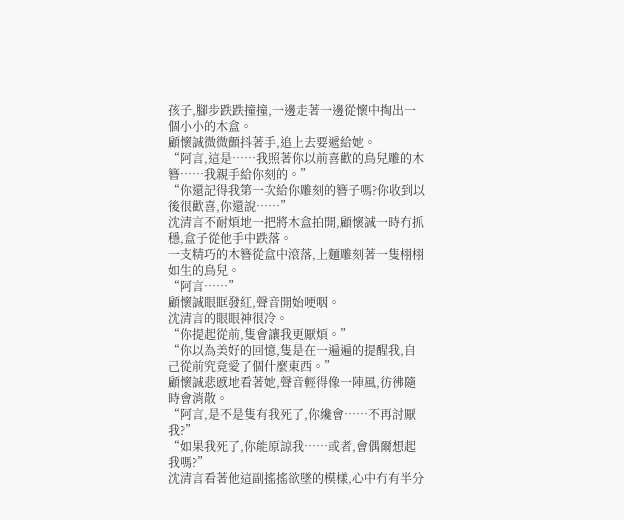孩子,腳步跌跌撞撞,一邊走著一邊從懷中掏出一個小小的木盒。
顧懷誠微微顫抖著手,追上去要遞給她。
“阿言,這是……我照著你以前喜歡的鳥兒雕的木簪……我親手給你刻的。”
“你還記得我第一次給你雕刻的簪子嗎?你收到以後很歡喜,你還說……”
沈清言不耐煩地一把將木盒拍開,顧懷誠一時冇抓穩,盒子從他手中跌落。
一支精巧的木簪從盒中滾落,上麵雕刻著一隻栩栩如生的鳥兒。
“阿言……”
顧懷誠眼眶發紅,聲音開始哽咽。
沈清言的眼眼神很冷。
“你提起從前,隻會讓我更厭煩。”
“你以為美好的回憶,隻是在一遍遍的提醒我,自己從前究竟愛了個什麼東西。”
顧懷誠悲慼地看著她,聲音輕得像一陣風,彷彿隨時會消散。
“阿言,是不是隻有我死了,你纔會……不再討厭我?”
“如果我死了,你能原諒我……或者,會偶爾想起我嗎?”
沈清言看著他這副搖搖欲墜的模樣,心中冇有半分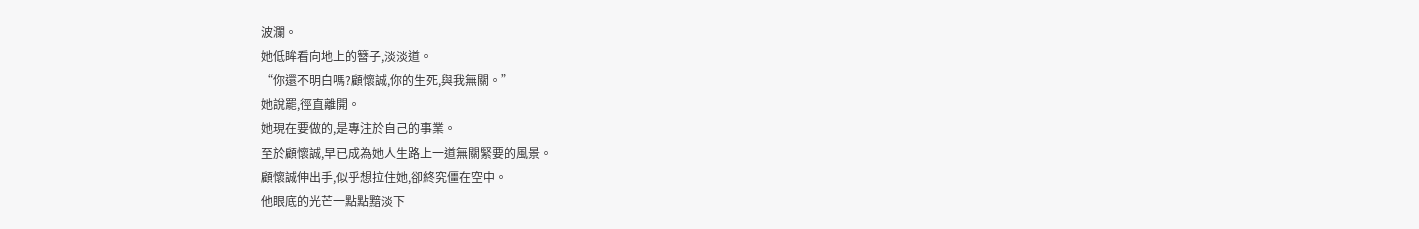波瀾。
她低眸看向地上的簪子,淡淡道。
“你還不明白嗎?顧懷誠,你的生死,與我無關。”
她說罷,徑直離開。
她現在要做的,是專注於自己的事業。
至於顧懷誠,早已成為她人生路上一道無關緊要的風景。
顧懷誠伸出手,似乎想拉住她,卻終究僵在空中。
他眼底的光芒一點點黯淡下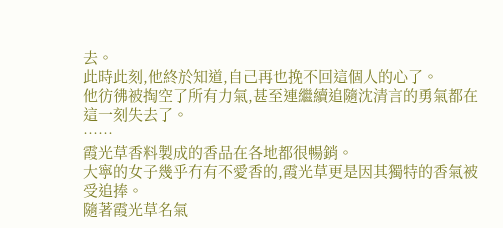去。
此時此刻,他終於知道,自己再也挽不回這個人的心了。
他彷彿被掏空了所有力氣,甚至連繼續追隨沈清言的勇氣都在這一刻失去了。
……
霞光草香料製成的香品在各地都很暢銷。
大寧的女子幾乎冇有不愛香的,霞光草更是因其獨特的香氣被受追捧。
隨著霞光草名氣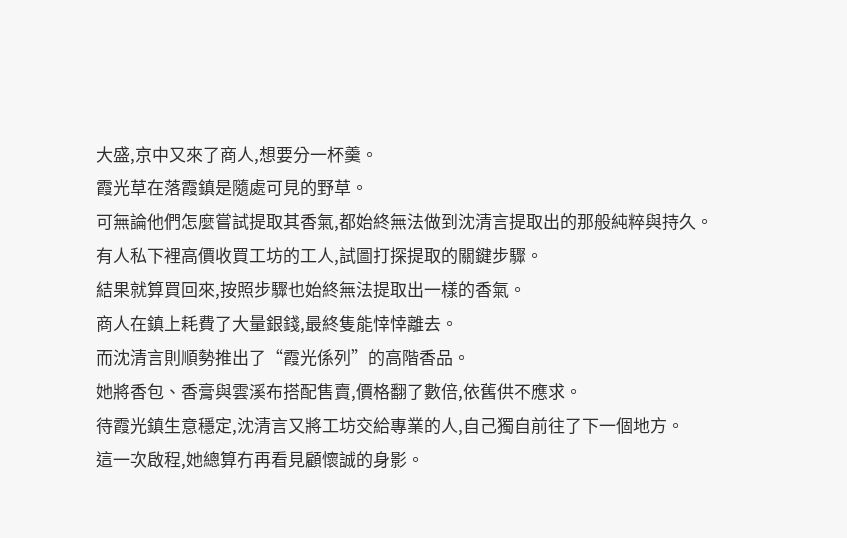大盛,京中又來了商人,想要分一杯羹。
霞光草在落霞鎮是隨處可見的野草。
可無論他們怎麼嘗試提取其香氣,都始終無法做到沈清言提取出的那般純粹與持久。
有人私下裡高價收買工坊的工人,試圖打探提取的關鍵步驟。
結果就算買回來,按照步驟也始終無法提取出一樣的香氣。
商人在鎮上耗費了大量銀錢,最終隻能悻悻離去。
而沈清言則順勢推出了“霞光係列”的高階香品。
她將香包、香膏與雲溪布搭配售賣,價格翻了數倍,依舊供不應求。
待霞光鎮生意穩定,沈清言又將工坊交給專業的人,自己獨自前往了下一個地方。
這一次啟程,她總算冇再看見顧懷誠的身影。